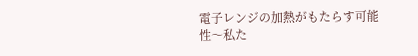電子レンジの加熱がもたらす可能性〜私た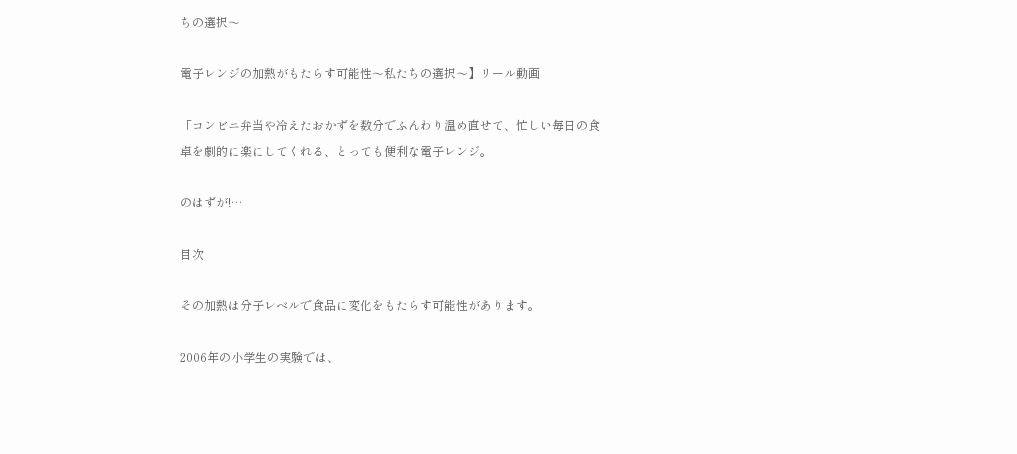ちの選択〜

電子レンジの加熱がもたらす可能性〜私たちの選択〜】リール動画

「コンビニ弁当や冷えたおかずを数分でふんわり温め直せて、忙しい毎日の食卓を劇的に楽にしてくれる、とっても便利な電子レンジ。

のはずが!…

目次

その加熱は分子レベルで食品に変化をもたらす可能性があります。

2006年の小学生の実験では、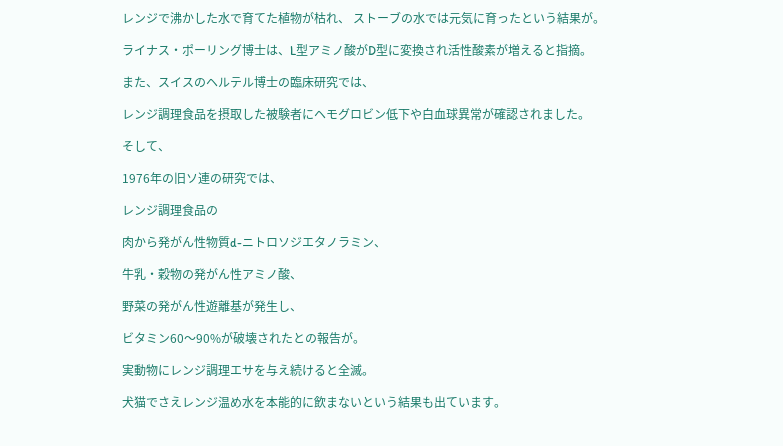レンジで沸かした水で育てた植物が枯れ、 ストーブの水では元気に育ったという結果が。

ライナス・ポーリング博士は、L型アミノ酸がD型に変換され活性酸素が増えると指摘。

また、スイスのヘルテル博士の臨床研究では、

レンジ調理食品を摂取した被験者にヘモグロビン低下や白血球異常が確認されました。

そして、

1976年の旧ソ連の研究では、

レンジ調理食品の

肉から発がん性物質d-ニトロソジエタノラミン、

牛乳・穀物の発がん性アミノ酸、

野菜の発がん性遊離基が発生し、

ビタミン60〜90%が破壊されたとの報告が。

実動物にレンジ調理エサを与え続けると全滅。

犬猫でさえレンジ温め水を本能的に飲まないという結果も出ています。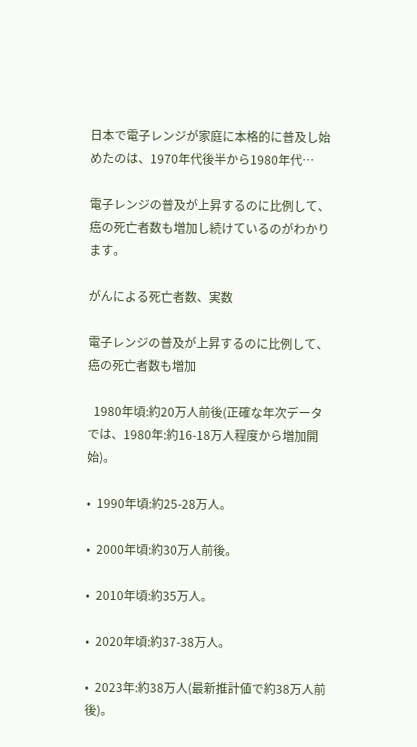日本で電子レンジが家庭に本格的に普及し始めたのは、1970年代後半から1980年代…

電子レンジの普及が上昇するのに比例して、癌の死亡者数も増加し続けているのがわかります。

がんによる死亡者数、実数

電子レンジの普及が上昇するのに比例して、癌の死亡者数も増加

  1980年頃:約20万人前後(正確な年次データでは、1980年:約16-18万人程度から増加開始)。

•  1990年頃:約25-28万人。

•  2000年頃:約30万人前後。

•  2010年頃:約35万人。

•  2020年頃:約37-38万人。

•  2023年:約38万人(最新推計値で約38万人前後)。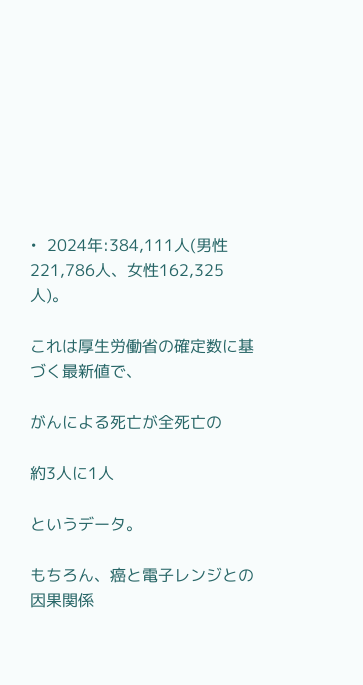•  2024年:384,111人(男性221,786人、女性162,325人)。

これは厚生労働省の確定数に基づく最新値で、

がんによる死亡が全死亡の

約3人に1人

というデータ。

もちろん、癌と電子レンジとの因果関係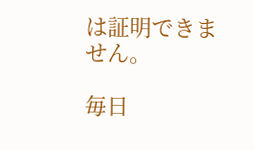は証明できません。

毎日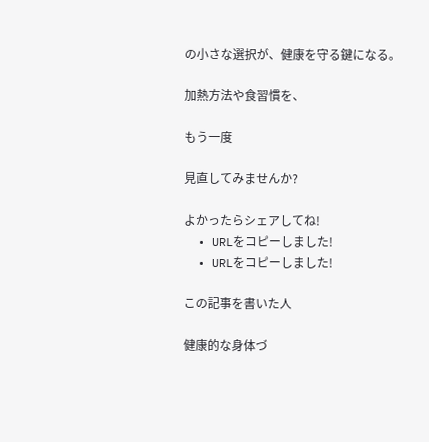の小さな選択が、健康を守る鍵になる。

加熱方法や食習慣を、

もう一度

見直してみませんか?

よかったらシェアしてね!
  • URLをコピーしました!
  • URLをコピーしました!

この記事を書いた人

健康的な身体づ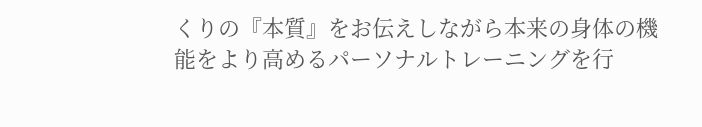くりの『本質』をお伝えしながら本来の身体の機能をより高めるパーソナルトレーニングを行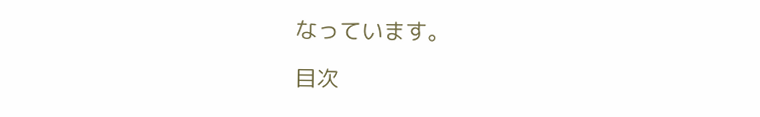なっています。

目次